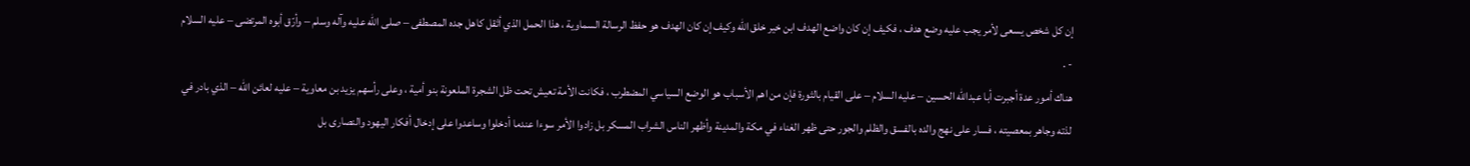إن كل شخص يسعى لأمر يجب عليه وضع هدف ، فكيف إن كان واضع الهدف ابن خير خلق الله وكيف إن كان الهدف هو حفظ الرسالة السماوية ، هذا الحمل الذي أثقل كاهل جده المصطفى – صلى الله عليه وآله وسلم – وأرّق أبوه المرتضى – عليه السلام - .
هناك أمور عدة أجبرت أبا عبدالله الحسين – عليه السلام – على القيام بالثورة فإن من اهم الأسباب هو الوضع السياسي المضطرب ، فكانت الأمة تعيش تحت ظل الشجرة الملعونة بنو أمية ، وعلى رأسهم يزيد بن معاوية – عليه لعائن الله – الذي بادر في لذته وجاهر بمعصيته ، فسار على نهج والده بالفسق والظلم والجور حتى ظهر الغناء في مكة والمدينة وأظهر الناس الشراب المسكر بل زادوا الأمر سوءا عندما أدخلوا وساعدوا على إدخال أفكار اليهود والنصارى بل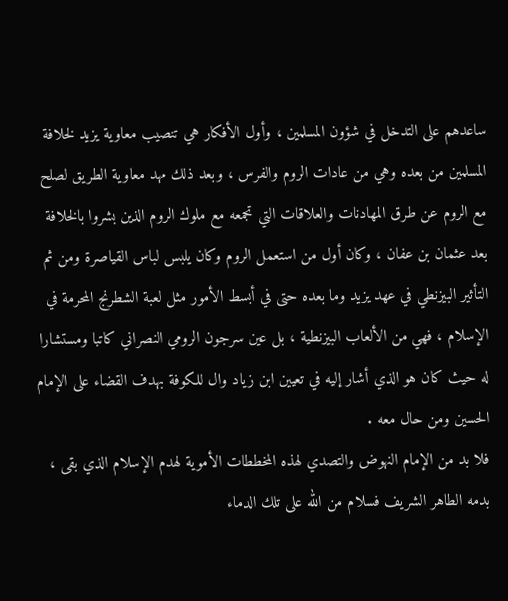ساعدهم على التدخل في شؤون المسلمين ، وأول الأفكار هي تنصيب معاوية يزيد لخلافة المسلمين من بعده وهي من عادات الروم والفرس ، وبعد ذلك مهد معاوية الطريق لصلح مع الروم عن طرق المهادنات والعلاقات التي تجمعه مع ملوك الروم الذين بشروا بالخلافة بعد عثمان بن عفان ، وكان أول من استعمل الروم وكان يلبس لباس القياصرة ومن ثم التأثير البيزنطي في عهد يزيد وما بعده حتى في أبسط الأمور مثل لعبة الشطرنج المحرمة في الإسلام ، فهي من الألعاب البيزنطية ، بل عين سرجون الرومي النصراني كاتبا ومستشارا له حيث كان هو الذي أشار إليه في تعيين ابن زياد وال للكوفة بهدف القضاء على الإمام الحسين ومن حال معه .
فلا بد من الإمام النهوض والتصدي لهذه المخططات الأموية لهدم الإسلام الذي بقى ، بدمه الطاهر الشريف فسلام من الله على تلك الدماء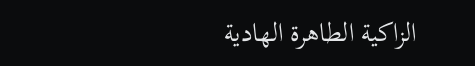الزاكية الطاهرة الهادية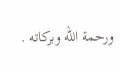ورحمة الله وبركاته .